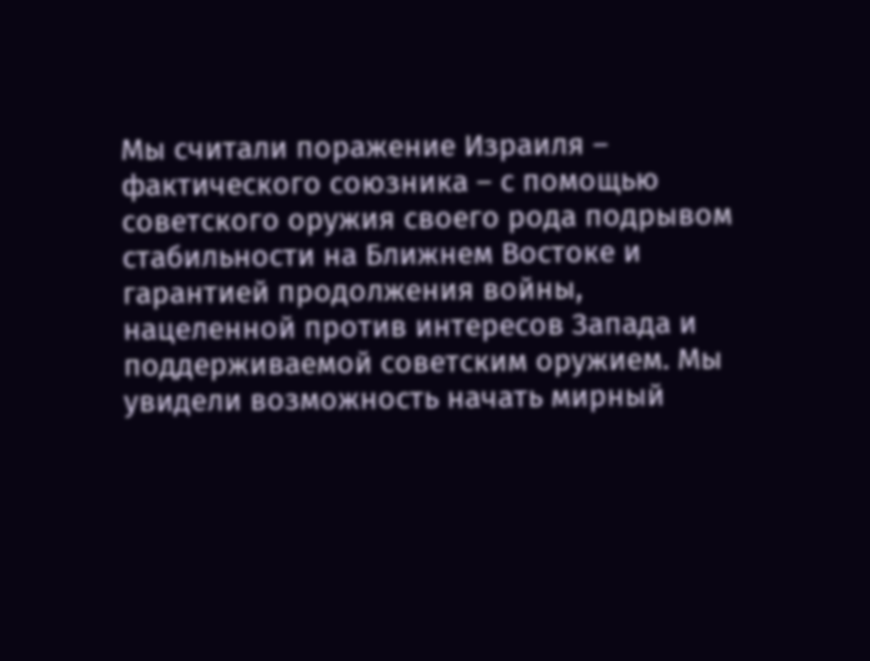Мы считали поражение Израиля – фактического союзника – с помощью советского оружия своего рода подрывом стабильности на Ближнем Востоке и гарантией продолжения войны, нацеленной против интересов Запада и поддерживаемой советским оружием. Мы увидели возможность начать мирный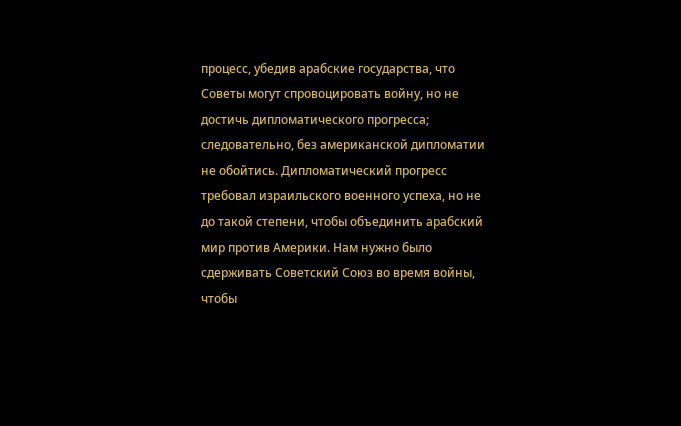процесс, убедив арабские государства, что Советы могут спровоцировать войну, но не достичь дипломатического прогресса; следовательно, без американской дипломатии не обойтись. Дипломатический прогресс требовал израильского военного успеха, но не до такой степени, чтобы объединить арабский мир против Америки. Нам нужно было сдерживать Советский Союз во время войны, чтобы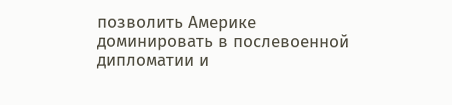позволить Америке доминировать в послевоенной дипломатии и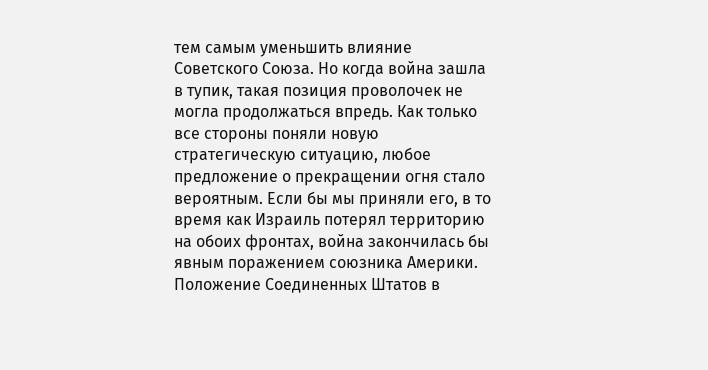тем самым уменьшить влияние Советского Союза. Но когда война зашла в тупик, такая позиция проволочек не могла продолжаться впредь. Как только все стороны поняли новую стратегическую ситуацию, любое предложение о прекращении огня стало вероятным. Если бы мы приняли его, в то время как Израиль потерял территорию на обоих фронтах, война закончилась бы явным поражением союзника Америки. Положение Соединенных Штатов в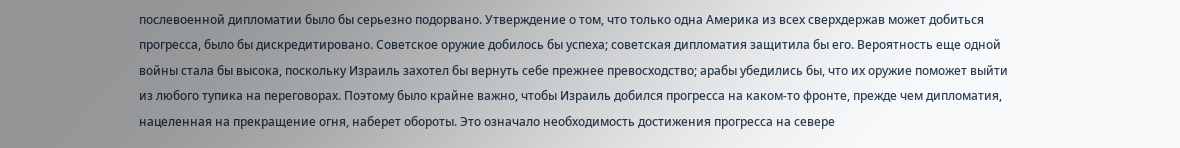послевоенной дипломатии было бы серьезно подорвано. Утверждение о том, что только одна Америка из всех сверхдержав может добиться прогресса, было бы дискредитировано. Советское оружие добилось бы успеха; советская дипломатия защитила бы его. Вероятность еще одной войны стала бы высока, поскольку Израиль захотел бы вернуть себе прежнее превосходство; арабы убедились бы, что их оружие поможет выйти из любого тупика на переговорах. Поэтому было крайне важно, чтобы Израиль добился прогресса на каком-то фронте, прежде чем дипломатия, нацеленная на прекращение огня, наберет обороты. Это означало необходимость достижения прогресса на севере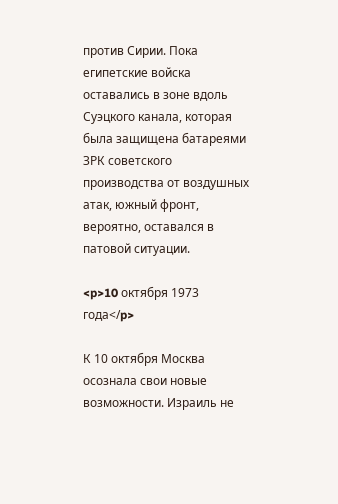против Сирии. Пока египетские войска оставались в зоне вдоль Суэцкого канала, которая была защищена батареями ЗРК советского производства от воздушных атак, южный фронт, вероятно, оставался в патовой ситуации.

<p>10 октября 1973 года</p>

К 10 октября Москва осознала свои новые возможности. Израиль не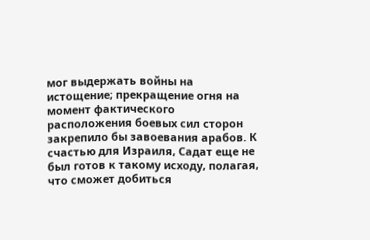мог выдержать войны на истощение; прекращение огня на момент фактического расположения боевых сил сторон закрепило бы завоевания арабов. К счастью для Израиля, Садат еще не был готов к такому исходу, полагая, что сможет добиться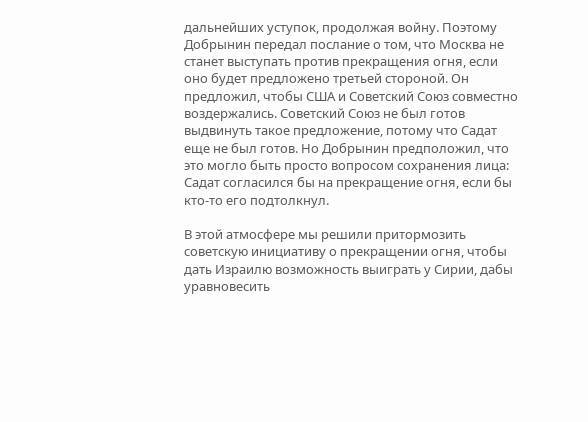дальнейших уступок, продолжая войну. Поэтому Добрынин передал послание о том, что Москва не станет выступать против прекращения огня, если оно будет предложено третьей стороной. Он предложил, чтобы США и Советский Союз совместно воздержались. Советский Союз не был готов выдвинуть такое предложение, потому что Садат еще не был готов. Но Добрынин предположил, что это могло быть просто вопросом сохранения лица: Садат согласился бы на прекращение огня, если бы кто-то его подтолкнул.

В этой атмосфере мы решили притормозить советскую инициативу о прекращении огня, чтобы дать Израилю возможность выиграть у Сирии, дабы уравновесить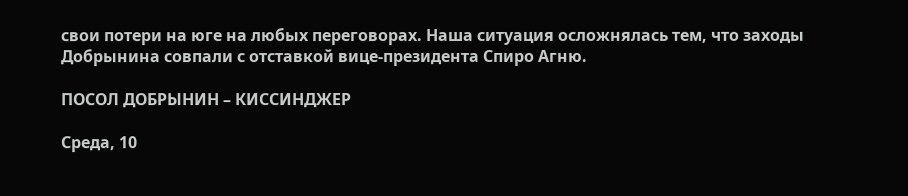свои потери на юге на любых переговорах. Наша ситуация осложнялась тем, что заходы Добрынина совпали с отставкой вице-президента Спиро Агню.

ПОСОЛ ДОБРЫНИН – КИССИНДЖЕР

Среда, 10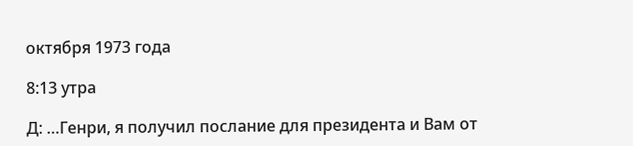октября 1973 года

8:13 утра

Д: …Генри, я получил послание для президента и Вам от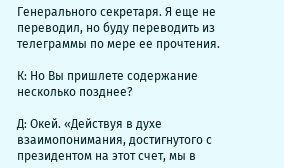Генерального секретаря. Я еще не переводил, но буду переводить из телеграммы по мере ее прочтения.

К: Но Вы пришлете содержание несколько позднее?

Д: Окей. «Действуя в духе взаимопонимания, достигнутого с президентом на этот счет, мы в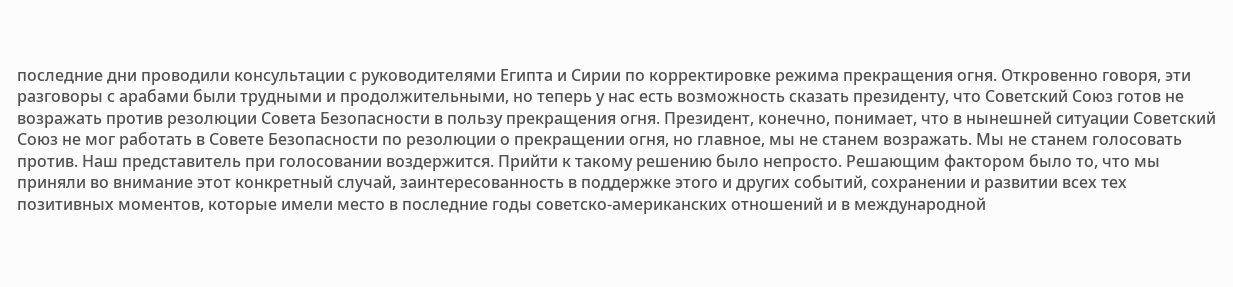последние дни проводили консультации с руководителями Египта и Сирии по корректировке режима прекращения огня. Откровенно говоря, эти разговоры с арабами были трудными и продолжительными, но теперь у нас есть возможность сказать президенту, что Советский Союз готов не возражать против резолюции Совета Безопасности в пользу прекращения огня. Президент, конечно, понимает, что в нынешней ситуации Советский Союз не мог работать в Совете Безопасности по резолюции о прекращении огня, но главное, мы не станем возражать. Мы не станем голосовать против. Наш представитель при голосовании воздержится. Прийти к такому решению было непросто. Решающим фактором было то, что мы приняли во внимание этот конкретный случай, заинтересованность в поддержке этого и других событий, сохранении и развитии всех тех позитивных моментов, которые имели место в последние годы советско-американских отношений и в международной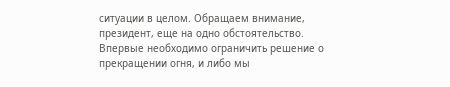ситуации в целом. Обращаем внимание, президент, еще на одно обстоятельство. Впервые необходимо ограничить решение о прекращении огня, и либо мы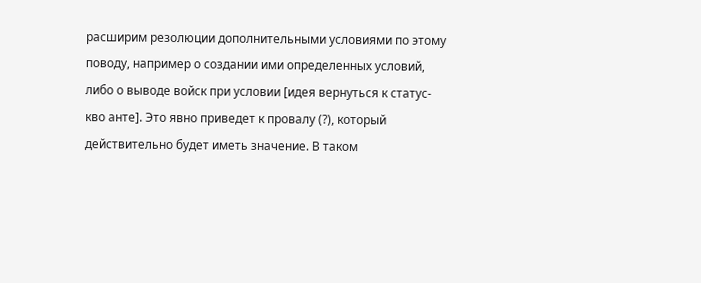расширим резолюции дополнительными условиями по этому поводу, например о создании ими определенных условий, либо о выводе войск при условии [идея вернуться к статус-кво анте]. Это явно приведет к провалу (?), который действительно будет иметь значение. В таком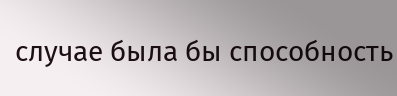случае была бы способность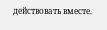действовать вместе.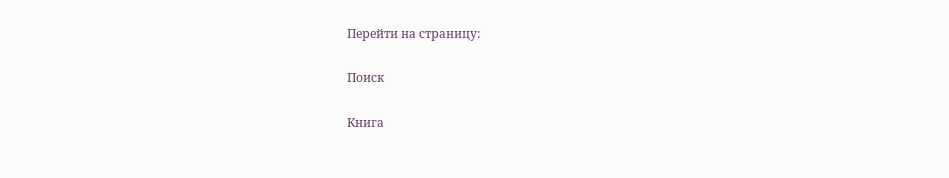Перейти на страницу:

Поиск

Книга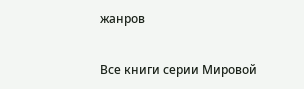жанров

Все книги серии Мировой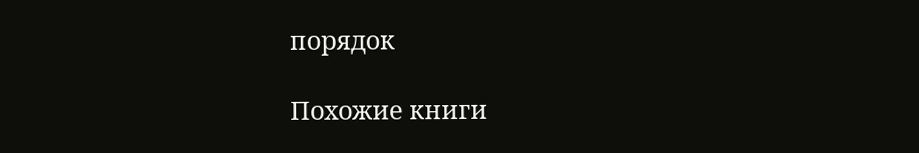порядок

Похожие книги